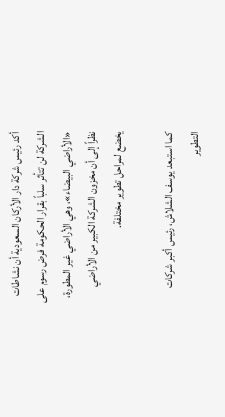أكد رئيس شركة دار الأركان السعودية أن نشاطات الشركة لن تتأثر سلباً بقرار الحكومة فرض رسوم على «الأراضي البيضاء»، وهي الأراضي غير المطورة، نظراً إلى أن مخزون الشركة الكبير من الأراضي يخضع لمراحل تطوير مختلفة.

كما استبعد يوسف الشلاش، رئيس أكبر شركات التطوير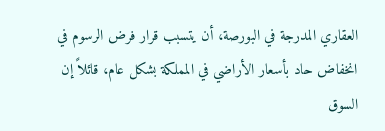العقاري المدرجة في البورصة، أن يتسبب قرار فرض الرسوم في انخفاض حاد بأسعار الأراضي في المملكة بشكل عام، قائلاً إن السوق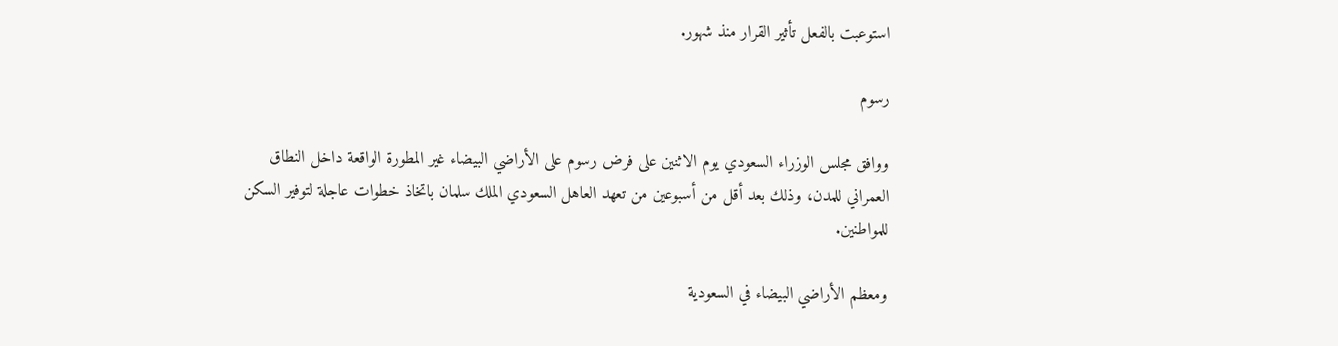استوعبت بالفعل تأثير القرار منذ شهور.

رسوم

ووافق مجلس الوزراء السعودي يوم الاثنين على فرض رسوم على الأراضي البيضاء غير المطورة الواقعة داخل النطاق العمراني للمدن، وذلك بعد أقل من أسبوعين من تعهد العاهل السعودي الملك سلمان باتخاذ خطوات عاجلة لتوفير السكن للمواطنين.

ومعظم الأراضي البيضاء في السعودية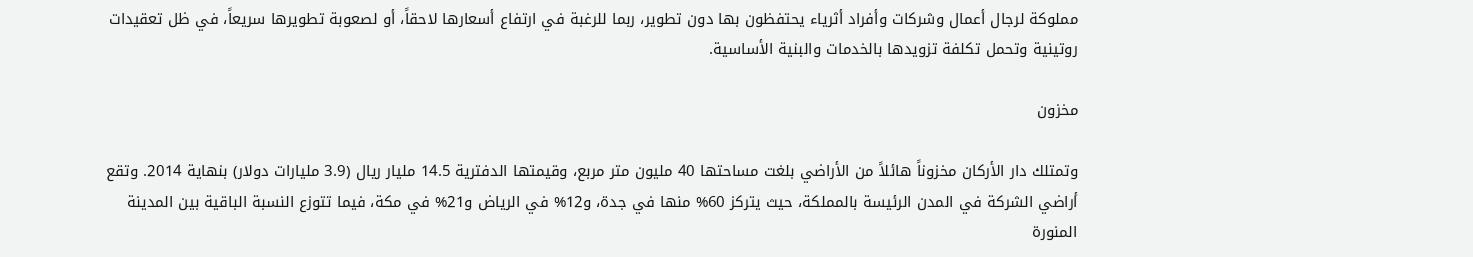مملوكة لرجال أعمال وشركات وأفراد أثرياء يحتفظون بها دون تطوير، ربما للرغبة في ارتفاع أسعارها لاحقاً، أو لصعوبة تطويرها سريعاً، في ظل تعقيدات روتينية وتحمل تكلفة تزويدها بالخدمات والبنية الأساسية.

مخزون

وتمتلك دار الأركان مخزوناً هائلاً من الأراضي بلغت مساحتها 40 مليون متر مربع، وقيمتها الدفترية 14.5 مليار ريال (3.9 مليارات دولار) بنهاية 2014. وتقع أراضي الشركة في المدن الرئيسة بالمملكة، حيث يتركز 60% منها في جدة، و12% في الرياض و21% في مكة، فيما تتوزع النسبة الباقية بين المدينة المنورة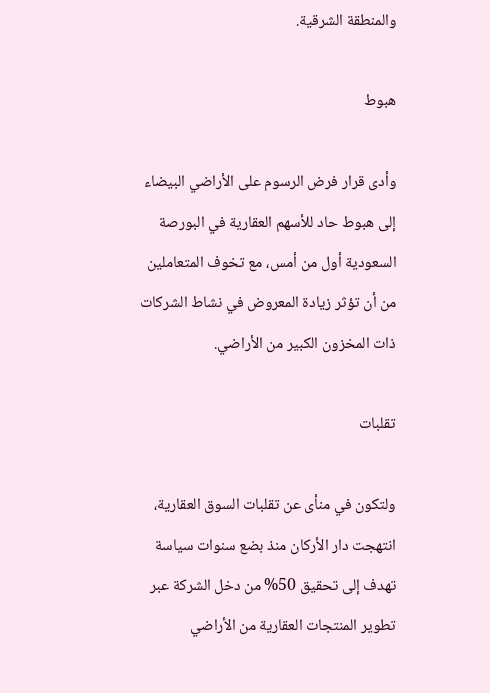والمنطقة الشرقية.

هبوط

وأدى قرار فرض الرسوم على الأراضي البيضاء إلى هبوط حاد للأسهم العقارية في البورصة السعودية أول من أمس، مع تخوف المتعاملين من أن تؤثر زيادة المعروض في نشاط الشركات ذات المخزون الكبير من الأراضي.

تقلبات

ولتكون في منأى عن تقلبات السوق العقارية، انتهجت دار الأركان منذ بضع سنوات سياسة تهدف إلى تحقيق 50% من دخل الشركة عبر تطوير المنتجات العقارية من الأراضي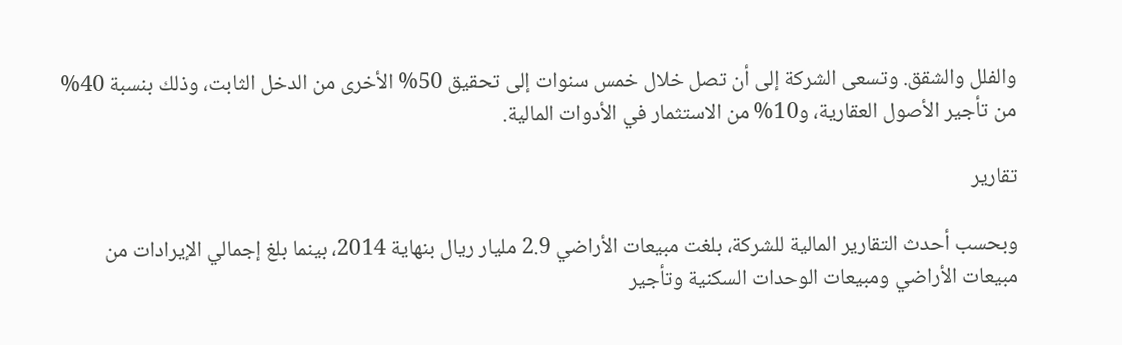والفلل والشقق. وتسعى الشركة إلى أن تصل خلال خمس سنوات إلى تحقيق 50% الأخرى من الدخل الثابت، وذلك بنسبة 40% من تأجير الأصول العقارية، و10% من الاستثمار في الأدوات المالية.

تقارير

وبحسب أحدث التقارير المالية للشركة، بلغت مبيعات الأراضي 2.9 مليار ريال بنهاية 2014، بينما بلغ إجمالي الإيرادات من مبيعات الأراضي ومبيعات الوحدات السكنية وتأجير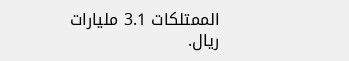الممتلكات 3.1 مليارات ريال.